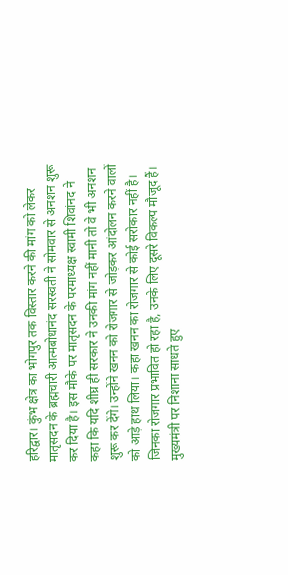हरिद्वार। कुंभ क्षेत्र का भोगपुर तक विस्तार करने की मांग को लेकर मातृसदन के ब्रह्मचारी आत्मबोधानंद सरस्वती ने सोमवार से अनशन शुरू कर दिया है। इस मौके पर मातृसदन के परमाध्यक्ष स्वामी शिवांनद ने कहा कि यदि शीघ्र ही सरकार ने उनकी मांग नहीं मानी तो वे भी अनशन शुरू कर देंगे। उन्होंने खनन को रोजगार से जोड़कर आंदोलन करने वालों को आड़े हाथ लिया। कहा खनन का रोजगार से कोई सरोकार नहीं है। जिनका रोजगार प्रभावित हो रहा है, उनके लिए दूसरे विकल्प मौजूद हैं।
मुख्यमंत्री पर निशाना साधते हुए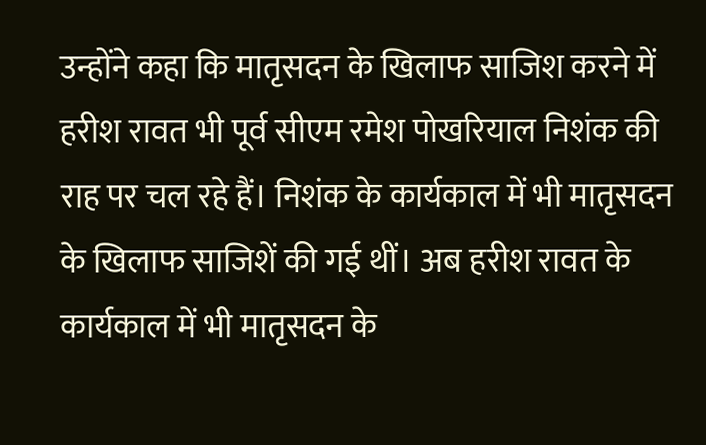उन्होंने कहा कि मातृसदन के खिलाफ साजिश करने में हरीश रावत भी पूर्व सीएम रमेश पोखरियाल निशंक की राह पर चल रहे हैं। निशंक के कार्यकाल में भी मातृसदन के खिलाफ साजिशें की गई थीं। अब हरीश रावत के कार्यकाल में भी मातृसदन के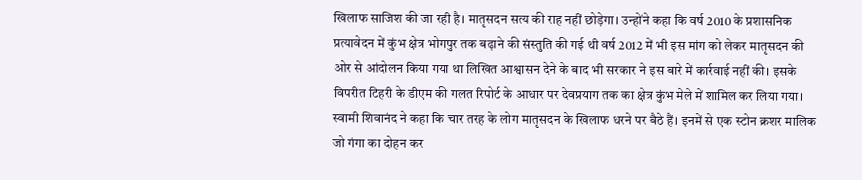खिलाफ साजिश की जा रही है। मातृसदन सत्य की राह नहीं छोड़ेगा। उन्होंने कहा कि वर्ष 2010 के प्रशासनिक प्रत्यावेदन में कुंभ क्षेत्र भोगपुर तक बढ़ाने की संस्तुति की गई थी वर्ष 2012 में भी इस मांग को लेकर मातृसदन की ओर से आंदोलन किया गया था लिखित आश्वासन देने के बाद भी सरकार ने इस बारे में कार्रवाई नहीं की। इसके विपरीत टिहरी के डीएम की गलत रिपोर्ट के आधार पर देवप्रयाग तक का क्षेत्र कुंभ मेले में शामिल कर लिया गया।
स्वामी शिवानंद ने कहा कि चार तरह के लोग मातृसदन के खिलाफ धरने पर बैठे हैं। इनमें से एक स्टोन क्रशर मालिक जो गंगा का दोहन कर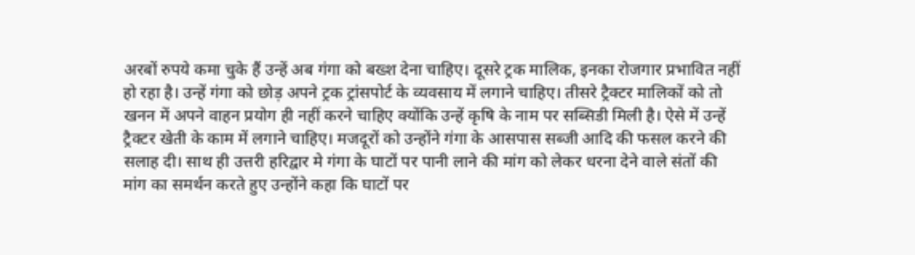अरबों रुपये कमा चुके हैं उन्हें अब गंगा को बख्श देना चाहिए। दूसरे ट्रक मालिक, इनका रोजगार प्रभावित नहीं हो रहा है। उन्हें गंगा को छोड़ अपने ट्रक ट्रांसपोर्ट के व्यवसाय में लगाने चाहिए। तीसरे ट्रैक्टर मालिकों को तो खनन में अपने वाहन प्रयोग ही नहीं करने चाहिए क्योंकि उन्हें कृषि के नाम पर सब्सिडी मिली है। ऐसे में उन्हें ट्रैक्टर खेती के काम में लगाने चाहिए। मजदूरों को उन्होंने गंगा के आसपास सब्जी आदि की फसल करने की सलाह दी। साथ ही उत्तरी हरिद्वार मे गंगा के घाटों पर पानी लाने की मांग को लेकर धरना देने वाले संतों की मांग का समर्थन करते हुए उन्होंने कहा कि घाटों पर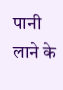पानी लाने के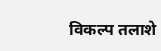विकल्प तलाशे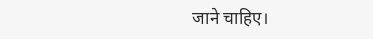जाने चाहिए।